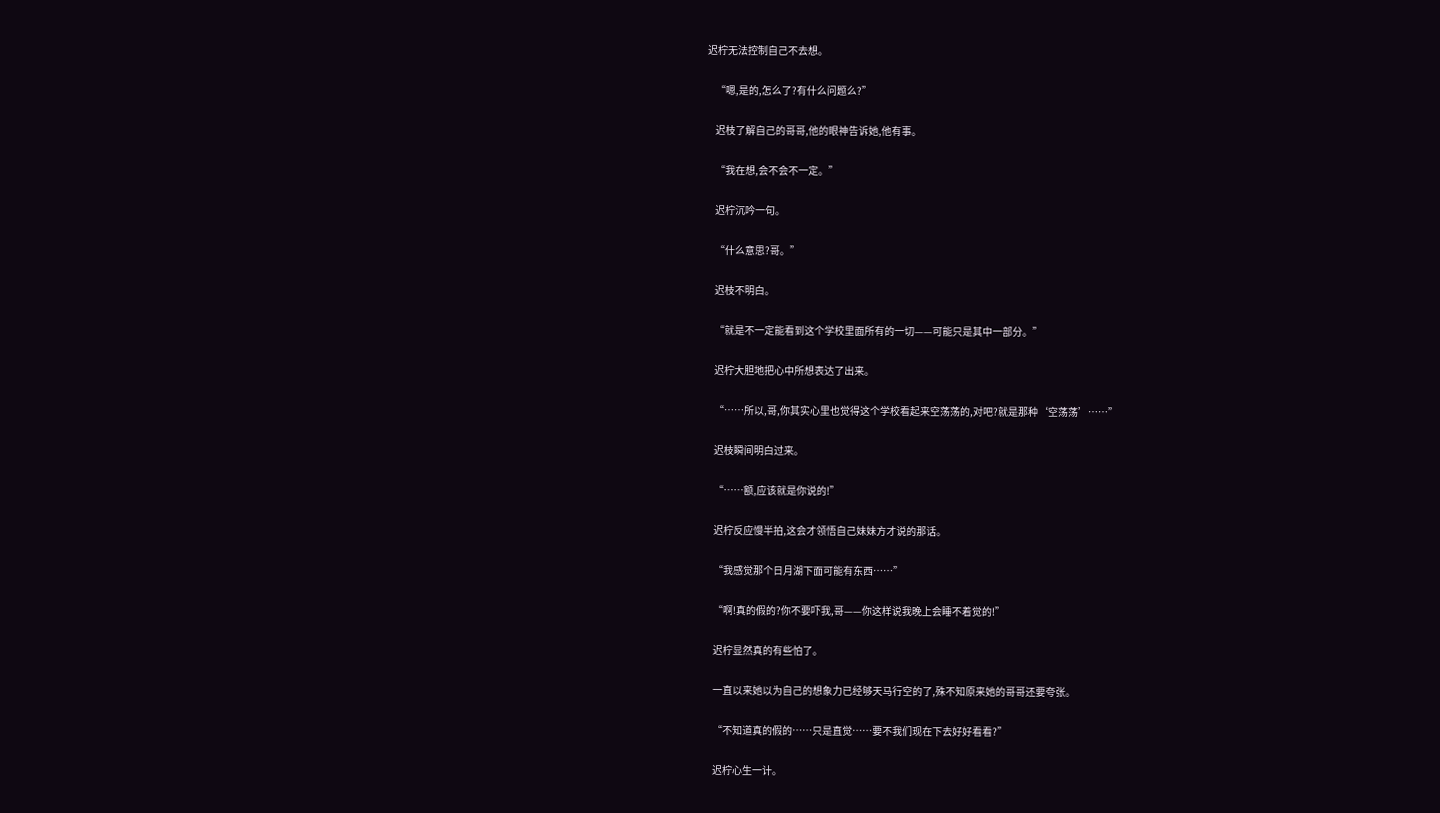迟柠无法控制自己不去想。

    “嗯,是的,怎么了?有什么问题么?”

    迟枝了解自己的哥哥,他的眼神告诉她,他有事。

    “我在想,会不会不一定。”

    迟柠沉吟一句。

    “什么意思?哥。”

    迟枝不明白。

    “就是不一定能看到这个学校里面所有的一切——可能只是其中一部分。”

    迟柠大胆地把心中所想表达了出来。

    “……所以,哥,你其实心里也觉得这个学校看起来空荡荡的,对吧?就是那种‘空荡荡’……”

    迟枝瞬间明白过来。

    “……额,应该就是你说的!”

    迟柠反应慢半拍,这会才领悟自己妹妹方才说的那话。

    “我感觉那个日月湖下面可能有东西……”

    “啊!真的假的?你不要吓我,哥——你这样说我晚上会睡不着觉的!”

    迟柠显然真的有些怕了。

    一直以来她以为自己的想象力已经够天马行空的了,殊不知原来她的哥哥还要夸张。

    “不知道真的假的……只是直觉……要不我们现在下去好好看看?”

    迟柠心生一计。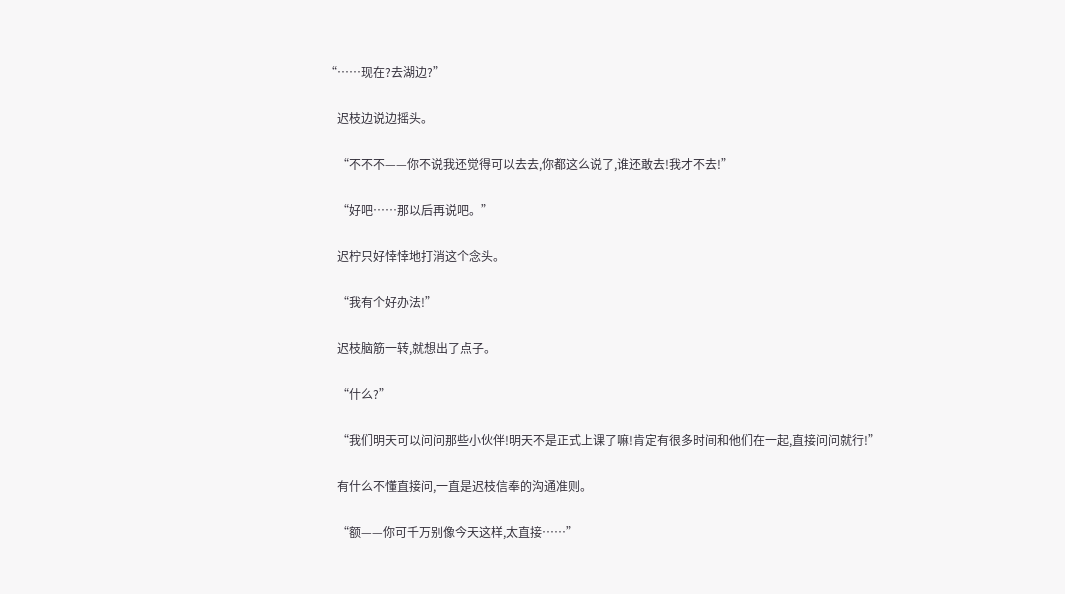“……现在?去湖边?”

    迟枝边说边摇头。

    “不不不——你不说我还觉得可以去去,你都这么说了,谁还敢去!我才不去!”

    “好吧……那以后再说吧。”

    迟柠只好悻悻地打消这个念头。

    “我有个好办法!”

    迟枝脑筋一转,就想出了点子。

    “什么?”

    “我们明天可以问问那些小伙伴!明天不是正式上课了嘛!肯定有很多时间和他们在一起,直接问问就行!”

    有什么不懂直接问,一直是迟枝信奉的沟通准则。

    “额——你可千万别像今天这样,太直接……”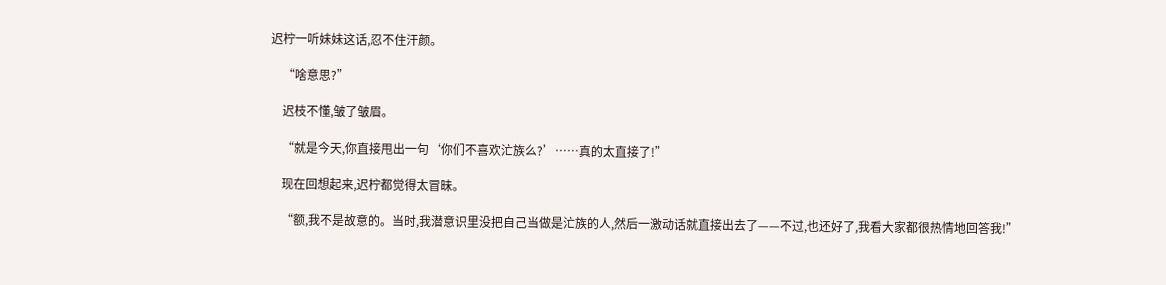迟柠一听妹妹这话,忍不住汗颜。

    “啥意思?”

    迟枝不懂,皱了皱眉。

    “就是今天,你直接甩出一句‘你们不喜欢汒族么?’……真的太直接了!”

    现在回想起来,迟柠都觉得太冒昧。

    “额,我不是故意的。当时,我潜意识里没把自己当做是汒族的人,然后一激动话就直接出去了——不过,也还好了,我看大家都很热情地回答我!”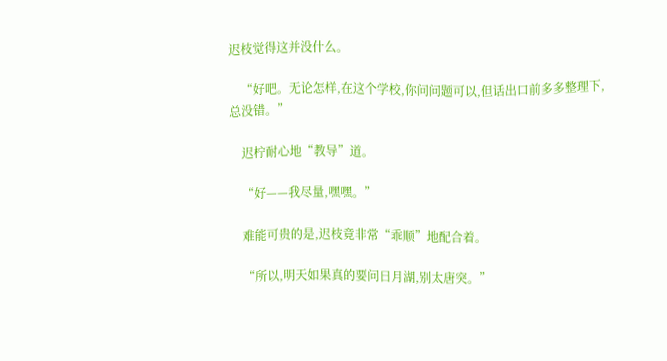迟枝觉得这并没什么。

    “好吧。无论怎样,在这个学校,你问问题可以,但话出口前多多整理下,总没错。”

    迟柠耐心地“教导”道。

    “好——我尽量,嘿嘿。”

    难能可贵的是,迟枝竟非常“乖顺”地配合着。

    “所以,明天如果真的要问日月湖,别太唐突。”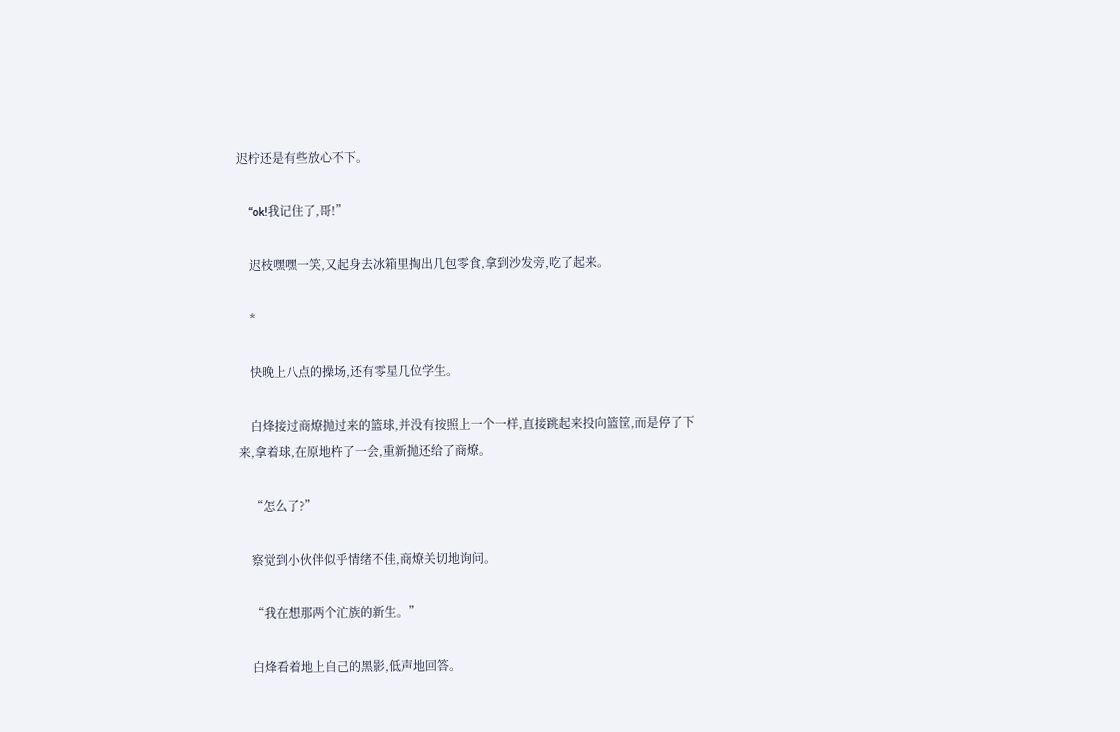迟柠还是有些放心不下。

    “ok!我记住了,哥!”

    迟枝嘿嘿一笑,又起身去冰箱里掏出几包零食,拿到沙发旁,吃了起来。

    *

    快晚上八点的操场,还有零星几位学生。

    白烽接过商燎抛过来的篮球,并没有按照上一个一样,直接跳起来投向篮筐,而是停了下来,拿着球,在原地杵了一会,重新抛还给了商燎。

    “怎么了?”

    察觉到小伙伴似乎情绪不佳,商燎关切地询问。

    “我在想那两个汒族的新生。”

    白烽看着地上自己的黑影,低声地回答。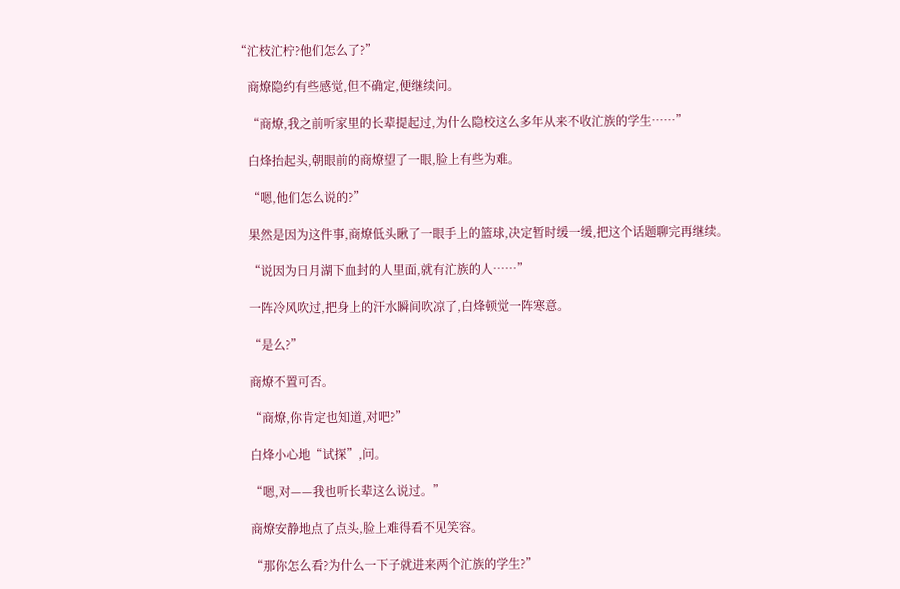“汒枝汒柠?他们怎么了?”

    商燎隐约有些感觉,但不确定,便继续问。

    “商燎,我之前听家里的长辈提起过,为什么隐校这么多年从来不收汒族的学生……”

    白烽抬起头,朝眼前的商燎望了一眼,脸上有些为难。

    “嗯,他们怎么说的?”

    果然是因为这件事,商燎低头瞅了一眼手上的篮球,决定暂时缓一缓,把这个话题聊完再继续。

    “说因为日月湖下血封的人里面,就有汒族的人……”

    一阵冷风吹过,把身上的汗水瞬间吹凉了,白烽顿觉一阵寒意。

    “是么?”

    商燎不置可否。

    “商燎,你肯定也知道,对吧?”

    白烽小心地“试探”,问。

    “嗯,对——我也听长辈这么说过。”

    商燎安静地点了点头,脸上难得看不见笑容。

    “那你怎么看?为什么一下子就进来两个汒族的学生?”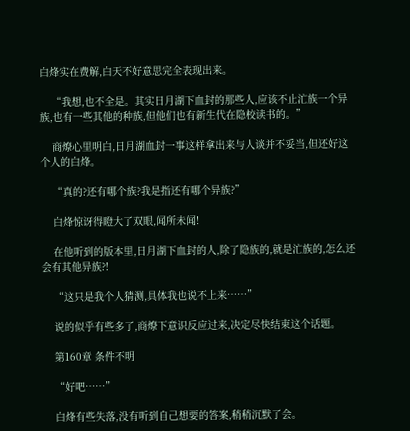白烽实在费解,白天不好意思完全表现出来。

    “我想,也不全是。其实日月湖下血封的那些人,应该不止汒族一个异族,也有一些其他的种族,但他们也有新生代在隐校读书的。”

    商燎心里明白,日月湖血封一事这样拿出来与人谈并不妥当,但还好这个人的白烽。

    “真的?还有哪个族?我是指还有哪个异族?”

    白烽惊讶得瞪大了双眼,闻所未闻!

    在他听到的版本里,日月湖下血封的人,除了隐族的,就是汒族的,怎么还会有其他异族?!

    “这只是我个人猜测,具体我也说不上来……”

    说的似乎有些多了,商燎下意识反应过来,决定尽快结束这个话题。

    第160章 条件不明

    “好吧……”

    白烽有些失落,没有听到自己想要的答案,稍稍沉默了会。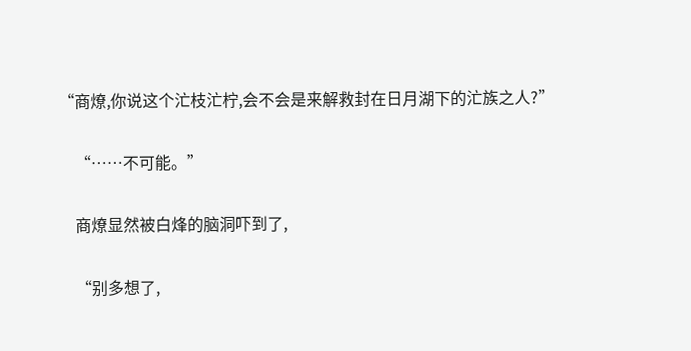“商燎,你说这个汒枝汒柠,会不会是来解救封在日月湖下的汒族之人?”

    “……不可能。”

    商燎显然被白烽的脑洞吓到了,

    “别多想了,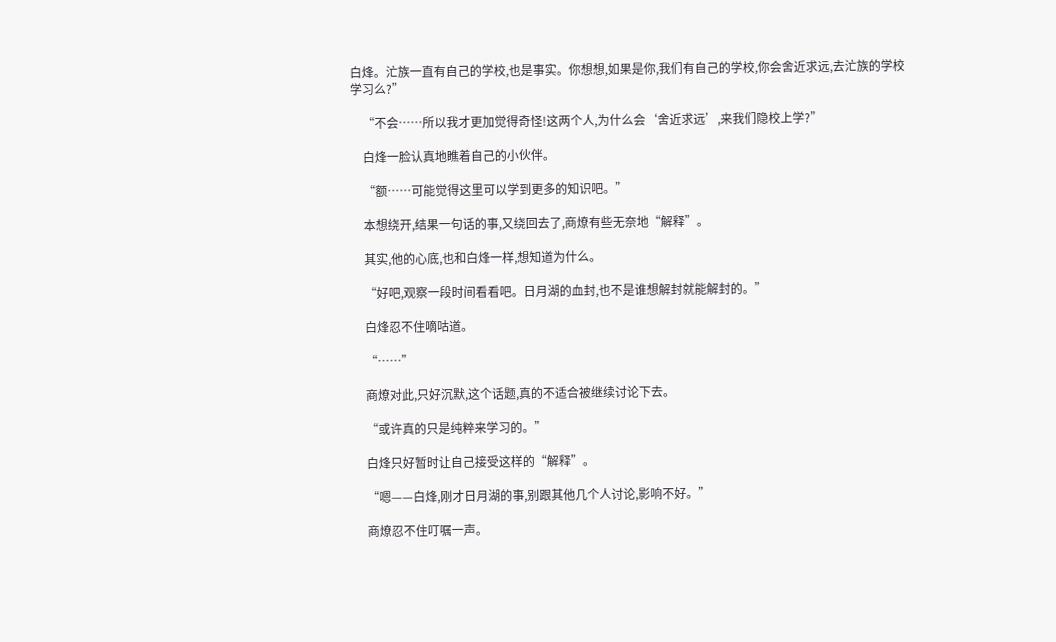白烽。汒族一直有自己的学校,也是事实。你想想,如果是你,我们有自己的学校,你会舍近求远,去汒族的学校学习么?”

    “不会……所以我才更加觉得奇怪!这两个人,为什么会‘舍近求远’,来我们隐校上学?”

    白烽一脸认真地瞧着自己的小伙伴。

    “额……可能觉得这里可以学到更多的知识吧。”

    本想绕开,结果一句话的事,又绕回去了,商燎有些无奈地“解释”。

    其实,他的心底,也和白烽一样,想知道为什么。

    “好吧,观察一段时间看看吧。日月湖的血封,也不是谁想解封就能解封的。”

    白烽忍不住嘀咕道。

    “……”

    商燎对此,只好沉默,这个话题,真的不适合被继续讨论下去。

    “或许真的只是纯粹来学习的。”

    白烽只好暂时让自己接受这样的“解释”。

    “嗯——白烽,刚才日月湖的事,别跟其他几个人讨论,影响不好。”

    商燎忍不住叮嘱一声。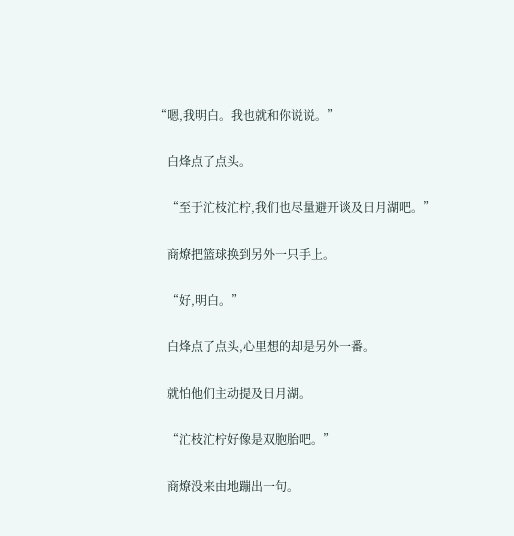“嗯,我明白。我也就和你说说。”

    白烽点了点头。

    “至于汒枝汒柠,我们也尽量避开谈及日月湖吧。”

    商燎把篮球换到另外一只手上。

    “好,明白。”

    白烽点了点头,心里想的却是另外一番。

    就怕他们主动提及日月湖。

    “汒枝汒柠好像是双胞胎吧。”

    商燎没来由地蹦出一句。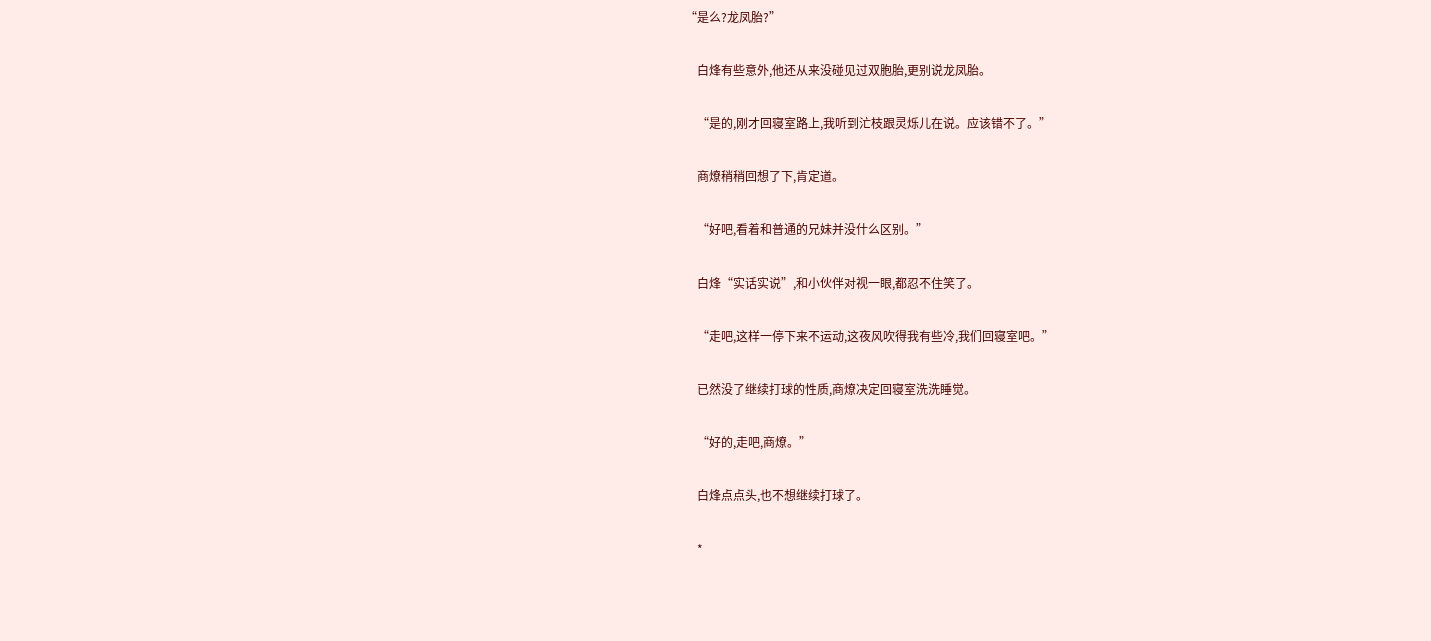“是么?龙凤胎?”

    白烽有些意外,他还从来没碰见过双胞胎,更别说龙凤胎。

    “是的,刚才回寝室路上,我听到汒枝跟灵烁儿在说。应该错不了。”

    商燎稍稍回想了下,肯定道。

    “好吧,看着和普通的兄妹并没什么区别。”

    白烽“实话实说”,和小伙伴对视一眼,都忍不住笑了。

    “走吧,这样一停下来不运动,这夜风吹得我有些冷,我们回寝室吧。”

    已然没了继续打球的性质,商燎决定回寝室洗洗睡觉。

    “好的,走吧,商燎。”

    白烽点点头,也不想继续打球了。

    *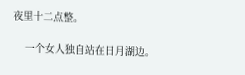夜里十二点整。

    一个女人独自站在日月湖边。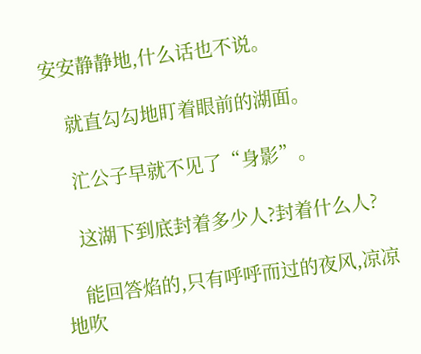安安静静地,什么话也不说。

    就直勾勾地盯着眼前的湖面。

    汒公子早就不见了“身影”。

    这湖下到底封着多少人?封着什么人?

    能回答焰的,只有呼呼而过的夜风,凉凉地吹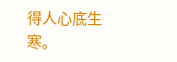得人心底生寒。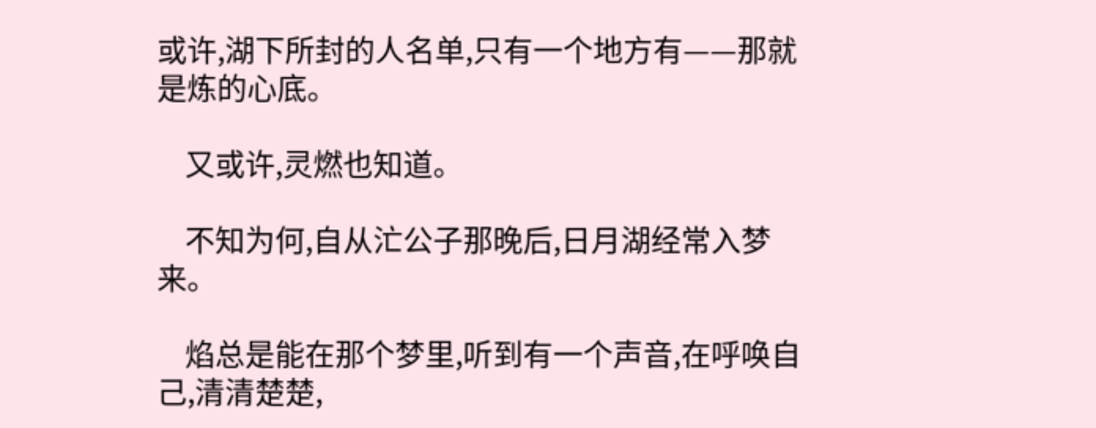或许,湖下所封的人名单,只有一个地方有——那就是炼的心底。

    又或许,灵燃也知道。

    不知为何,自从汒公子那晚后,日月湖经常入梦来。

    焰总是能在那个梦里,听到有一个声音,在呼唤自己,清清楚楚,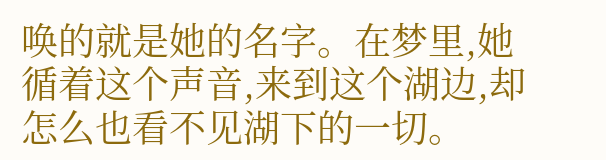唤的就是她的名字。在梦里,她循着这个声音,来到这个湖边,却怎么也看不见湖下的一切。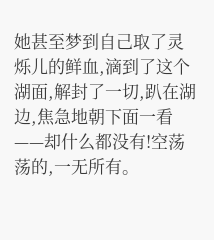她甚至梦到自己取了灵烁儿的鲜血,滴到了这个湖面,解封了一切,趴在湖边,焦急地朝下面一看——却什么都没有!空荡荡的,一无所有。